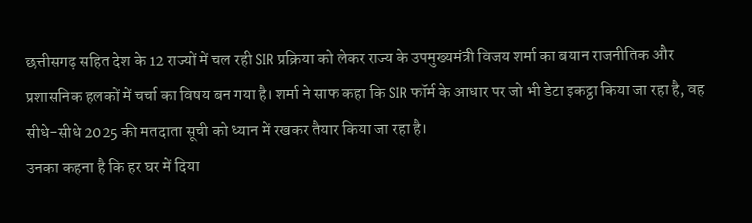छत्तीसगढ़ सहित देश के 12 राज्यों में चल रही SIR प्रक्रिया को लेकर राज्य के उपमुख्यमंत्री विजय शर्मा का बयान राजनीतिक और प्रशासनिक हलकों में चर्चा का विषय बन गया है। शर्मा ने साफ कहा कि SIR फॉर्म के आधार पर जो भी डेटा इकट्ठा किया जा रहा है, वह सीधे-सीधे 2025 की मतदाता सूची को ध्यान में रखकर तैयार किया जा रहा है।
उनका कहना है कि हर घर में दिया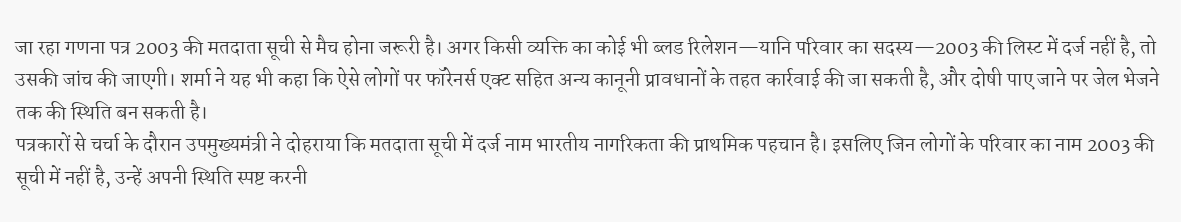जा रहा गणना पत्र 2003 की मतदाता सूची से मैच होना जरूरी है। अगर किसी व्यक्ति का कोई भी ब्लड रिलेशन—यानि परिवार का सदस्य—2003 की लिस्ट में दर्ज नहीं है, तो उसकी जांच की जाएगी। शर्मा ने यह भी कहा कि ऐसे लोगों पर फॉरेनर्स एक्ट सहित अन्य कानूनी प्रावधानों के तहत कार्रवाई की जा सकती है, और दोषी पाए जाने पर जेल भेजने तक की स्थिति बन सकती है।
पत्रकारों से चर्चा के दौरान उपमुख्यमंत्री ने दोहराया कि मतदाता सूची में दर्ज नाम भारतीय नागरिकता की प्राथमिक पहचान है। इसलिए जिन लोगों के परिवार का नाम 2003 की सूची में नहीं है, उन्हें अपनी स्थिति स्पष्ट करनी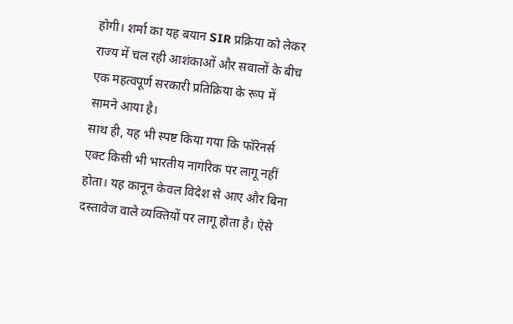होगी। शर्मा का यह बयान SIR प्रक्रिया को लेकर राज्य में चल रही आशंकाओं और सवालों के बीच एक महत्वपूर्ण सरकारी प्रतिक्रिया के रूप में सामने आया है।
साथ ही, यह भी स्पष्ट किया गया कि फॉरेनर्स एक्ट किसी भी भारतीय नागरिक पर लागू नहीं होता। यह कानून केवल विदेश से आए और बिना दस्तावेज वाले व्यक्तियों पर लागू होता है। ऐसे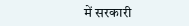में सरकारी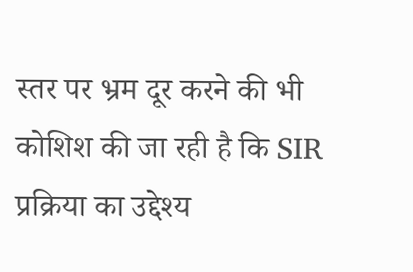स्तर पर भ्रम दूर करने की भी कोशिश की जा रही है कि SIR प्रक्रिया का उद्देश्य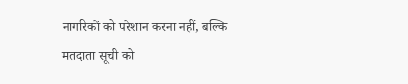नागरिकों को परेशान करना नहीं, बल्कि मतदाता सूची को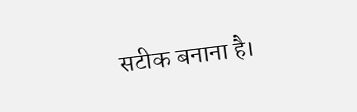सटीक बनाना है।